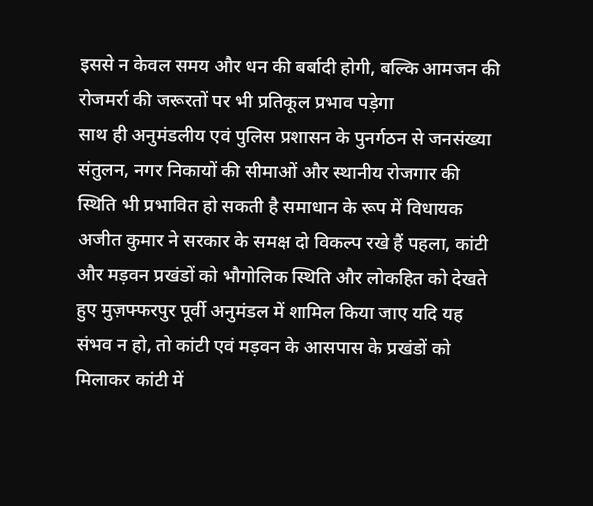इससे न केवल समय और धन की बर्बादी होगी, बल्कि आमजन की रोजमर्रा की जरूरतों पर भी प्रतिकूल प्रभाव पड़ेगा
साथ ही अनुमंडलीय एवं पुलिस प्रशासन के पुनर्गठन से जनसंख्या संतुलन, नगर निकायों की सीमाओं और स्थानीय रोजगार की स्थिति भी प्रभावित हो सकती है समाधान के रूप में विधायक अजीत कुमार ने सरकार के समक्ष दो विकल्प रखे हैं पहला, कांटी और मड़वन प्रखंडों को भौगोलिक स्थिति और लोकहित को देखते हुए मुज़फ्फरपुर पूर्वी अनुमंडल में शामिल किया जाए यदि यह संभव न हो, तो कांटी एवं मड़वन के आसपास के प्रखंडों को मिलाकर कांटी में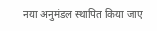नया अनुमंडल स्थापित किया जाए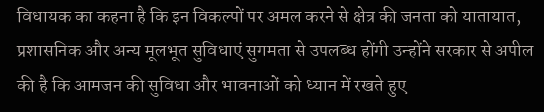विधायक का कहना है कि इन विकल्पों पर अमल करने से क्षेत्र की जनता को यातायात, प्रशासनिक और अन्य मूलभूत सुविधाएं सुगमता से उपलब्ध होंगी उन्होंने सरकार से अपील की है कि आमजन की सुविधा और भावनाओं को ध्यान में रखते हुए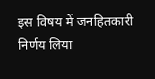इस विषय में जनहितकारी निर्णय लिया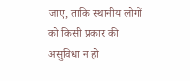जाए, ताकि स्थानीय लोगों को किसी प्रकार की असुविधा न हो